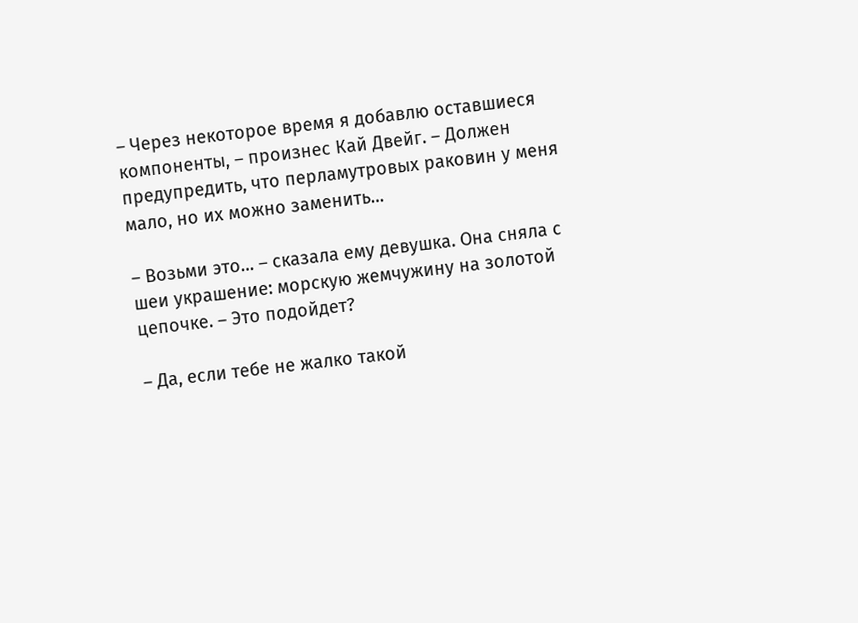– Через некоторое время я добавлю оставшиеся компоненты, – произнес Кай Двейг. – Должен предупредить, что перламутровых раковин у меня мало, но их можно заменить…

– Возьми это… – сказала ему девушка. Она сняла с шеи украшение: морскую жемчужину на золотой цепочке. – Это подойдет?

– Да, если тебе не жалко такой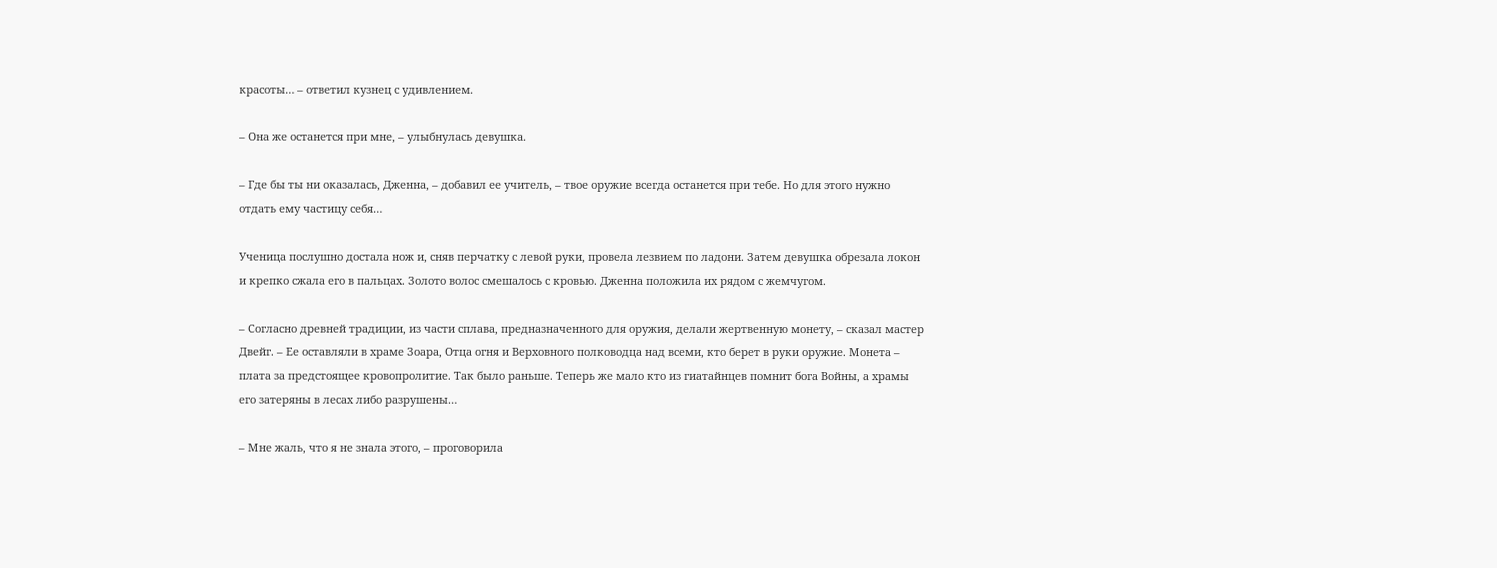красоты… – ответил кузнец с удивлением.

– Она же останется при мне, – улыбнулась девушка.

– Где бы ты ни оказалась, Дженна, – добавил ее учитель, – твое оружие всегда останется при тебе. Но для этого нужно отдать ему частицу себя…

Ученица послушно достала нож и, сняв перчатку с левой руки, провела лезвием по ладони. Затем девушка обрезала локон и крепко сжала его в пальцах. Золото волос смешалось с кровью. Дженна положила их рядом с жемчугом.

– Согласно древней традиции, из части сплава, предназначенного для оружия, делали жертвенную монету, – сказал мастер Двейг. – Ее оставляли в храме Зоара, Отца огня и Верховного полководца над всеми, кто берет в руки оружие. Монета – плата за предстоящее кровопролитие. Так было раньше. Теперь же мало кто из гиатайнцев помнит бога Войны, а храмы его затеряны в лесах либо разрушены…

– Мне жаль, что я не знала этого, – проговорила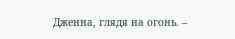Дженна, глядя на огонь. –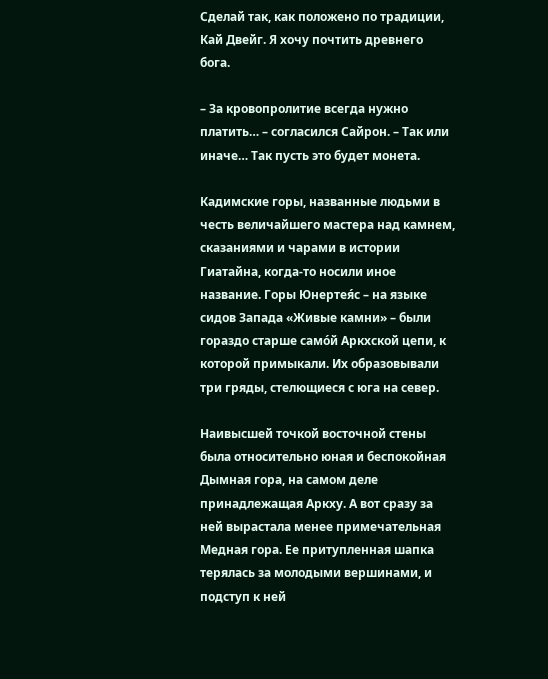Сделай так, как положено по традиции, Кай Двейг. Я хочу почтить древнего бога.

– За кровопролитие всегда нужно платить… – согласился Сайрон. – Так или иначе… Так пусть это будет монета.

Кадимские горы, названные людьми в честь величайшего мастера над камнем, сказаниями и чарами в истории Гиатайна, когда-то носили иное название. Горы Юнертея́с – на языке сидов Запада «Живые камни» – были гораздо старше само́й Аркхской цепи, к которой примыкали. Их образовывали три гряды, стелющиеся с юга на север.

Наивысшей точкой восточной стены была относительно юная и беспокойная Дымная гора, на самом деле принадлежащая Аркху. А вот сразу за ней вырастала менее примечательная Медная гора. Ее притупленная шапка терялась за молодыми вершинами, и подступ к ней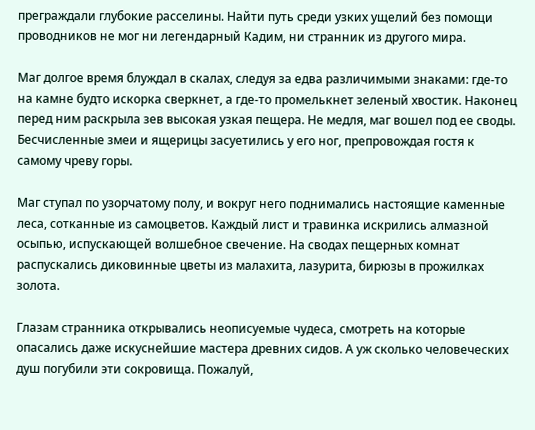преграждали глубокие расселины. Найти путь среди узких ущелий без помощи проводников не мог ни легендарный Кадим, ни странник из другого мира.

Маг долгое время блуждал в скалах, следуя за едва различимыми знаками: где-то на камне будто искорка сверкнет, а где-то промелькнет зеленый хвостик. Наконец перед ним раскрыла зев высокая узкая пещера. Не медля, маг вошел под ее своды. Бесчисленные змеи и ящерицы засуетились у его ног, препровождая гостя к самому чреву горы.

Маг ступал по узорчатому полу, и вокруг него поднимались настоящие каменные леса, сотканные из самоцветов. Каждый лист и травинка искрились алмазной осыпью, испускающей волшебное свечение. На сводах пещерных комнат распускались диковинные цветы из малахита, лазурита, бирюзы в прожилках золота.

Глазам странника открывались неописуемые чудеса, смотреть на которые опасались даже искуснейшие мастера древних сидов. А уж сколько человеческих душ погубили эти сокровища. Пожалуй,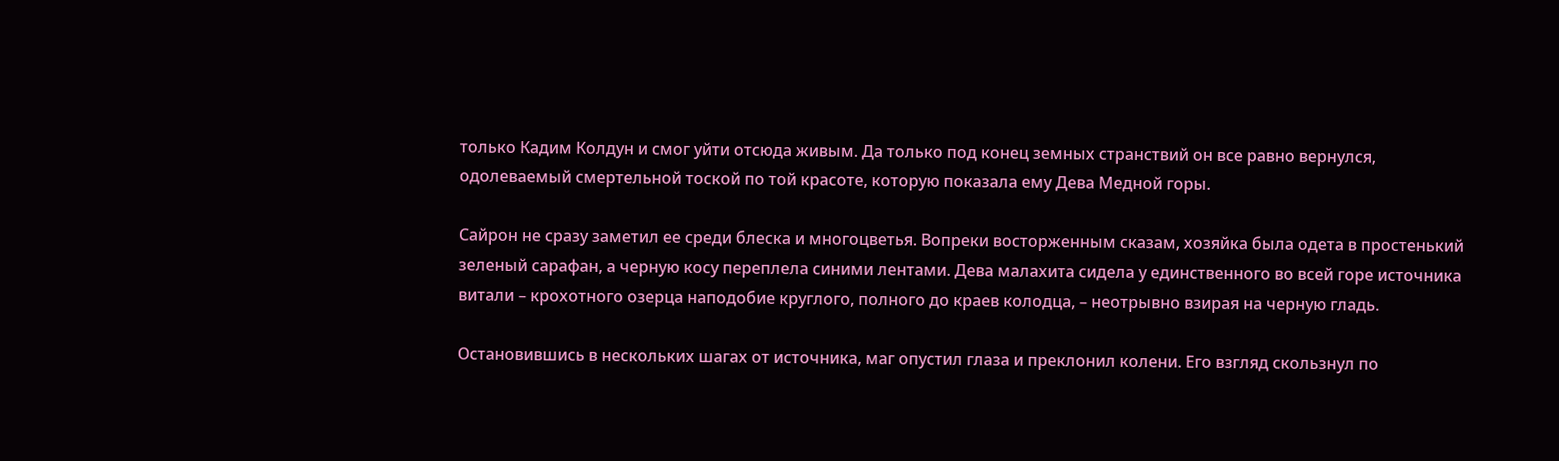только Кадим Колдун и смог уйти отсюда живым. Да только под конец земных странствий он все равно вернулся, одолеваемый смертельной тоской по той красоте, которую показала ему Дева Медной горы.

Сайрон не сразу заметил ее среди блеска и многоцветья. Вопреки восторженным сказам, хозяйка была одета в простенький зеленый сарафан, а черную косу переплела синими лентами. Дева малахита сидела у единственного во всей горе источника витали – крохотного озерца наподобие круглого, полного до краев колодца, – неотрывно взирая на черную гладь.

Остановившись в нескольких шагах от источника, маг опустил глаза и преклонил колени. Его взгляд скользнул по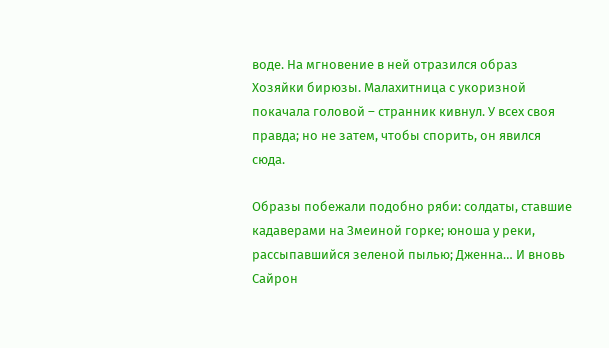воде. На мгновение в ней отразился образ Хозяйки бирюзы. Малахитница с укоризной покачала головой – странник кивнул. У всех своя правда; но не затем, чтобы спорить, он явился сюда.

Образы побежали подобно ряби: солдаты, ставшие кадаверами на Змеиной горке; юноша у реки, рассыпавшийся зеленой пылью; Дженна… И вновь Сайрон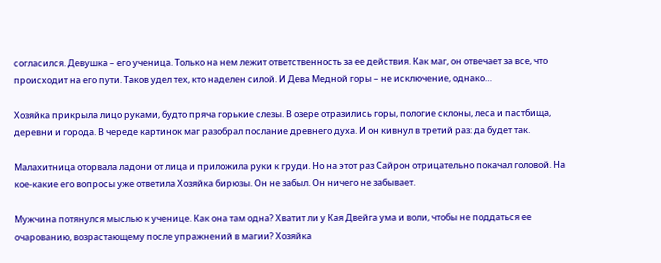согласился. Девушка – его ученица. Только на нем лежит ответственность за ее действия. Как маг, он отвечает за все, что происходит на его пути. Таков удел тех, кто наделен силой. И Дева Медной горы – не исключение, однако…

Хозяйка прикрыла лицо руками, будто пряча горькие слезы. В озере отразились горы, пологие склоны, леса и пастбища, деревни и города. В череде картинок маг разобрал послание древнего духа. И он кивнул в третий раз: да будет так.

Малахитница оторвала ладони от лица и приложила руки к груди. Но на этот раз Сайрон отрицательно покачал головой. На кое-какие его вопросы уже ответила Хозяйка бирюзы. Он не забыл. Он ничего не забывает.

Мужчина потянулся мыслью к ученице. Как она там одна? Хватит ли у Кая Двейга ума и воли, чтобы не поддаться ее очарованию, возрастающему после упражнений в магии? Хозяйка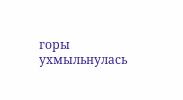горы ухмыльнулась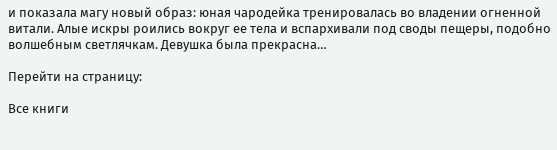и показала магу новый образ: юная чародейка тренировалась во владении огненной витали. Алые искры роились вокруг ее тела и вспархивали под своды пещеры, подобно волшебным светлячкам. Девушка была прекрасна…

Перейти на страницу:

Все книги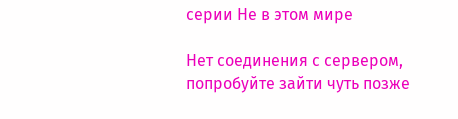серии Не в этом мире

Нет соединения с сервером, попробуйте зайти чуть позже